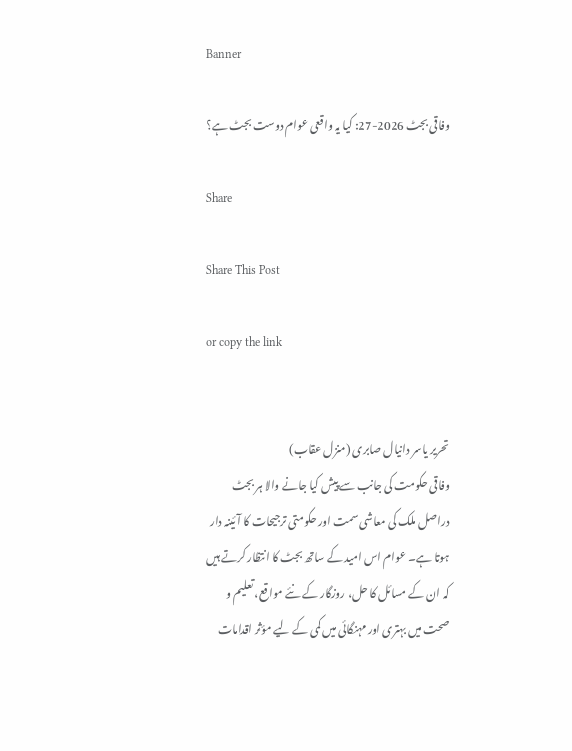Banner

وفاقی بجٹ 2026-27: کیا یہ واقعی عوام دوست بجٹ ہے؟

Share

Share This Post

or copy the link


تحریر یاسر دانیال صابری (منزل عقاب)
وفاقی حکومت کی جانب سے پیش کیا جانے والا ہر بجٹ دراصل ملک کی معاشی سمت اور حکومتی ترجیحات کا آئینہ دار ہوتا ہے۔ عوام اس امید کے ساتھ بجٹ کا انتظار کرتے ہیں کہ ان کے مسائل کا حل، روزگار کے نئے مواقع، تعلیم و صحت میں بہتری اور مہنگائی میں کمی کے لیے مؤثر اقدامات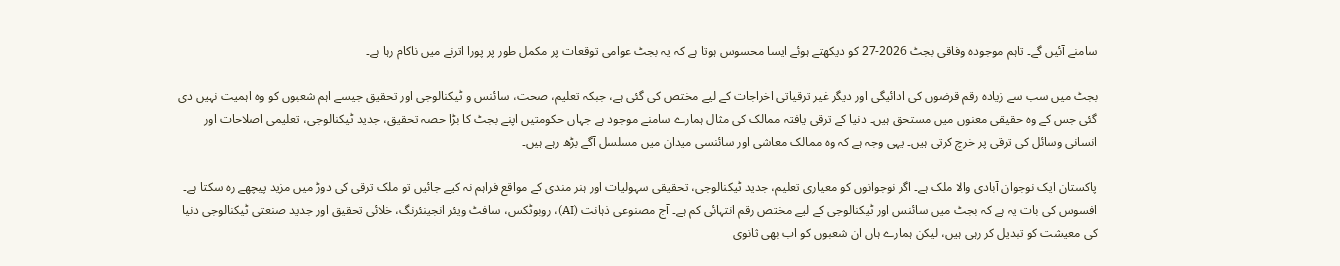سامنے آئیں گے۔ تاہم موجودہ وفاقی بجٹ 2026-27 کو دیکھتے ہوئے ایسا محسوس ہوتا ہے کہ یہ بجٹ عوامی توقعات پر مکمل طور پر پورا اترنے میں ناکام رہا ہے۔

بجٹ میں سب سے زیادہ رقم قرضوں کی ادائیگی اور دیگر غیر ترقیاتی اخراجات کے لیے مختص کی گئی ہے، جبکہ تعلیم، صحت، سائنس و ٹیکنالوجی اور تحقیق جیسے اہم شعبوں کو وہ اہمیت نہیں دی گئی جس کے وہ حقیقی معنوں میں مستحق ہیں۔ دنیا کے ترقی یافتہ ممالک کی مثال ہمارے سامنے موجود ہے جہاں حکومتیں اپنے بجٹ کا بڑا حصہ تحقیق، جدید ٹیکنالوجی، تعلیمی اصلاحات اور انسانی وسائل کی ترقی پر خرچ کرتی ہیں۔ یہی وجہ ہے کہ وہ ممالک معاشی اور سائنسی میدان میں مسلسل آگے بڑھ رہے ہیں۔

پاکستان ایک نوجوان آبادی والا ملک ہے۔ اگر نوجوانوں کو معیاری تعلیم، جدید ٹیکنالوجی، تحقیقی سہولیات اور ہنر مندی کے مواقع فراہم نہ کیے جائیں تو ملک ترقی کی دوڑ میں مزید پیچھے رہ سکتا ہے۔ افسوس کی بات یہ ہے کہ بجٹ میں سائنس اور ٹیکنالوجی کے لیے مختص رقم انتہائی کم ہے۔ آج مصنوعی ذہانت (AI)، روبوٹکس، سافٹ ویئر انجینئرنگ، خلائی تحقیق اور جدید صنعتی ٹیکنالوجی دنیا کی معیشت کو تبدیل کر رہی ہیں، لیکن ہمارے ہاں ان شعبوں کو اب بھی ثانوی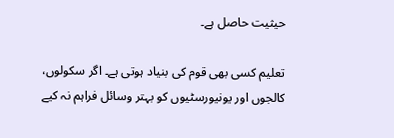حیثیت حاصل ہے۔

تعلیم کسی بھی قوم کی بنیاد ہوتی ہے۔ اگر سکولوں، کالجوں اور یونیورسٹیوں کو بہتر وسائل فراہم نہ کیے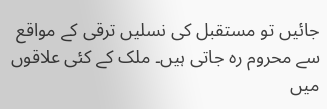جائیں تو مستقبل کی نسلیں ترقی کے مواقع سے محروم رہ جاتی ہیں۔ ملک کے کئی علاقوں میں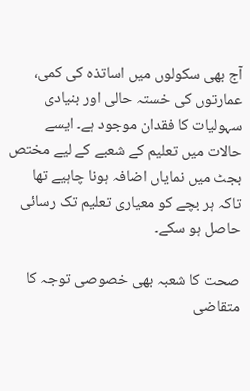آج بھی سکولوں میں اساتذہ کی کمی، عمارتوں کی خستہ حالی اور بنیادی سہولیات کا فقدان موجود ہے۔ ایسے حالات میں تعلیم کے شعبے کے لیے مختص بجٹ میں نمایاں اضافہ ہونا چاہیے تھا تاکہ ہر بچے کو معیاری تعلیم تک رسائی حاصل ہو سکے۔

صحت کا شعبہ بھی خصوصی توجہ کا متقاضی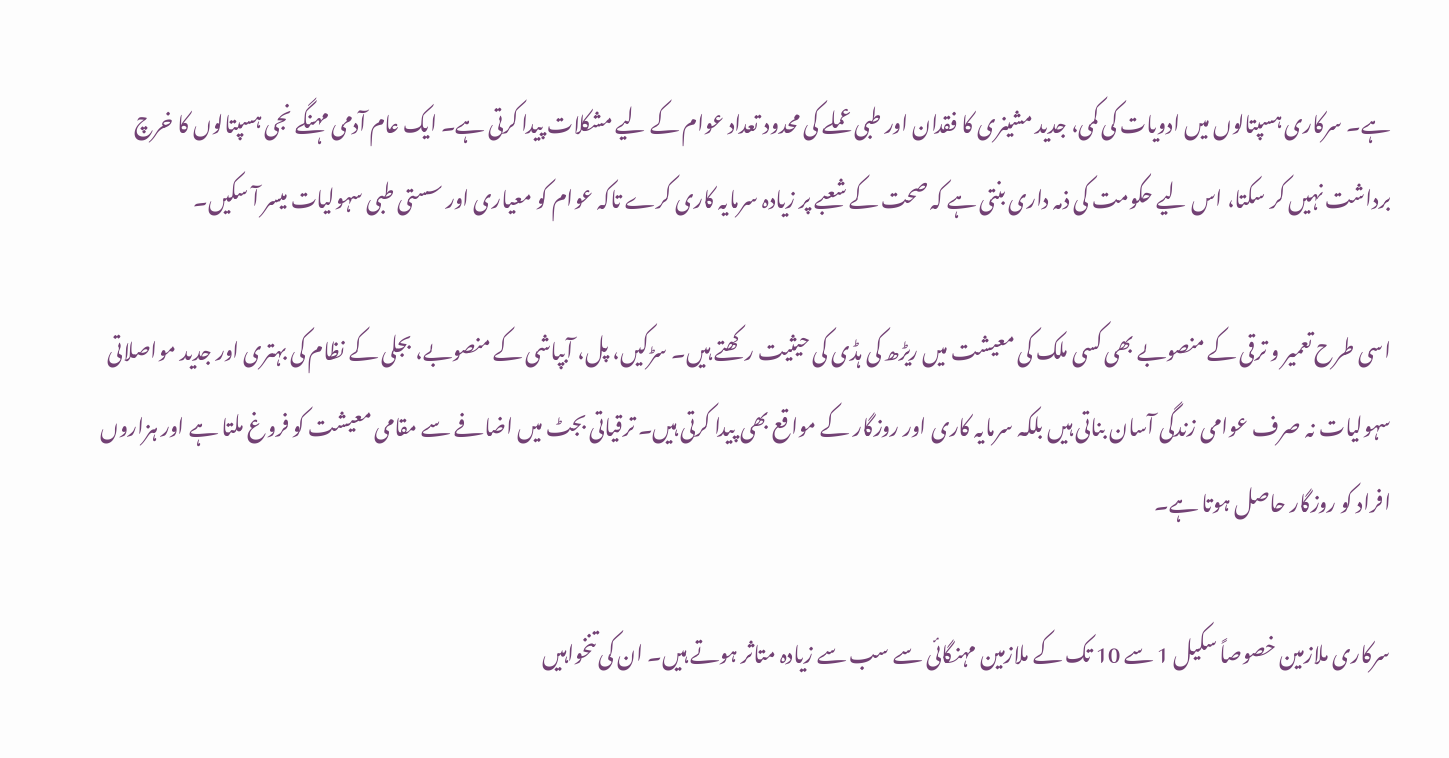ہے۔ سرکاری ہسپتالوں میں ادویات کی کمی، جدید مشینری کا فقدان اور طبی عملے کی محدود تعداد عوام کے لیے مشکلات پیدا کرتی ہے۔ ایک عام آدمی مہنگے نجی ہسپتالوں کا خرچ برداشت نہیں کر سکتا، اس لیے حکومت کی ذمہ داری بنتی ہے کہ صحت کے شعبے پر زیادہ سرمایہ کاری کرے تاکہ عوام کو معیاری اور سستی طبی سہولیات میسر آ سکیں۔

اسی طرح تعمیر و ترقی کے منصوبے بھی کسی ملک کی معیشت میں ریڑھ کی ہڈی کی حیثیت رکھتے ہیں۔ سڑکیں، پل، آبپاشی کے منصوبے، بجلی کے نظام کی بہتری اور جدید مواصلاتی سہولیات نہ صرف عوامی زندگی آسان بناتی ہیں بلکہ سرمایہ کاری اور روزگار کے مواقع بھی پیدا کرتی ہیں۔ ترقیاتی بجٹ میں اضافے سے مقامی معیشت کو فروغ ملتا ہے اور ہزاروں افراد کو روزگار حاصل ہوتا ہے۔

سرکاری ملازمین خصوصاً سکیل 1 سے 10 تک کے ملازمین مہنگائی سے سب سے زیادہ متاثر ہوتے ہیں۔ ان کی تنخواہیں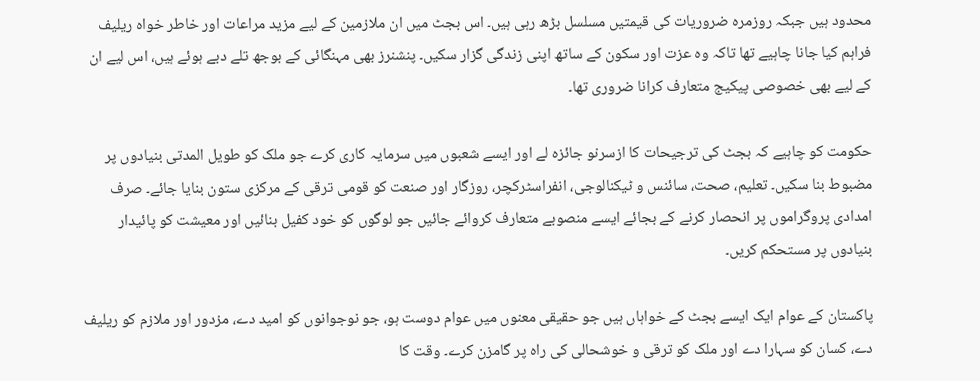محدود ہیں جبکہ روزمرہ ضروریات کی قیمتیں مسلسل بڑھ رہی ہیں۔ اس بجٹ میں ان ملازمین کے لیے مزید مراعات اور خاطر خواہ ریلیف فراہم کیا جانا چاہیے تھا تاکہ وہ عزت اور سکون کے ساتھ اپنی زندگی گزار سکیں۔ پنشنرز بھی مہنگائی کے بوجھ تلے دبے ہوئے ہیں، اس لیے ان کے لیے بھی خصوصی پیکیج متعارف کرانا ضروری تھا۔

حکومت کو چاہیے کہ بجٹ کی ترجیحات کا ازسرنو جائزہ لے اور ایسے شعبوں میں سرمایہ کاری کرے جو ملک کو طویل المدتی بنیادوں پر مضبوط بنا سکیں۔ تعلیم، صحت، سائنس و ٹیکنالوجی، انفراسٹرکچر، روزگار اور صنعت کو قومی ترقی کے مرکزی ستون بنایا جائے۔ صرف امدادی پروگراموں پر انحصار کرنے کے بجائے ایسے منصوبے متعارف کروائے جائیں جو لوگوں کو خود کفیل بنائیں اور معیشت کو پائیدار بنیادوں پر مستحکم کریں۔

پاکستان کے عوام ایک ایسے بجٹ کے خواہاں ہیں جو حقیقی معنوں میں عوام دوست ہو، جو نوجوانوں کو امید دے، مزدور اور ملازم کو ریلیف دے، کسان کو سہارا دے اور ملک کو ترقی و خوشحالی کی راہ پر گامزن کرے۔ وقت کا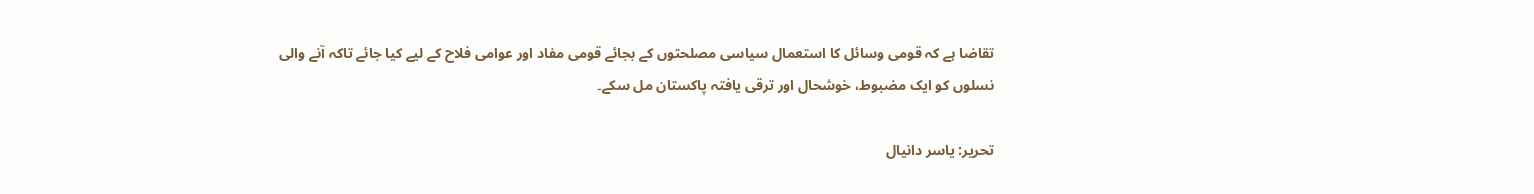تقاضا ہے کہ قومی وسائل کا استعمال سیاسی مصلحتوں کے بجائے قومی مفاد اور عوامی فلاح کے لیے کیا جائے تاکہ آنے والی نسلوں کو ایک مضبوط، خوشحال اور ترقی یافتہ پاکستان مل سکے۔

تحریر: یاسر دانیال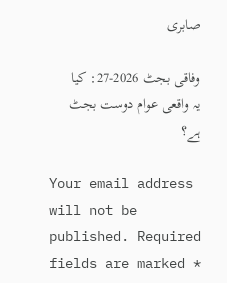صابری

وفاقی بجٹ 2026-27: کیا یہ واقعی عوام دوست بجٹ ہے؟

Your email address will not be published. Required fields are marked *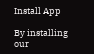Install App

By installing our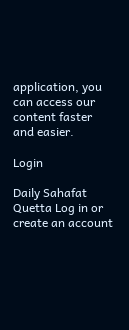application, you can access our content faster and easier.

Login

Daily Sahafat Quetta Log in or create an account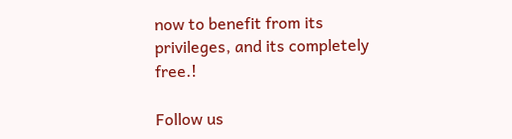now to benefit from its privileges, and its completely free.!

Follow us